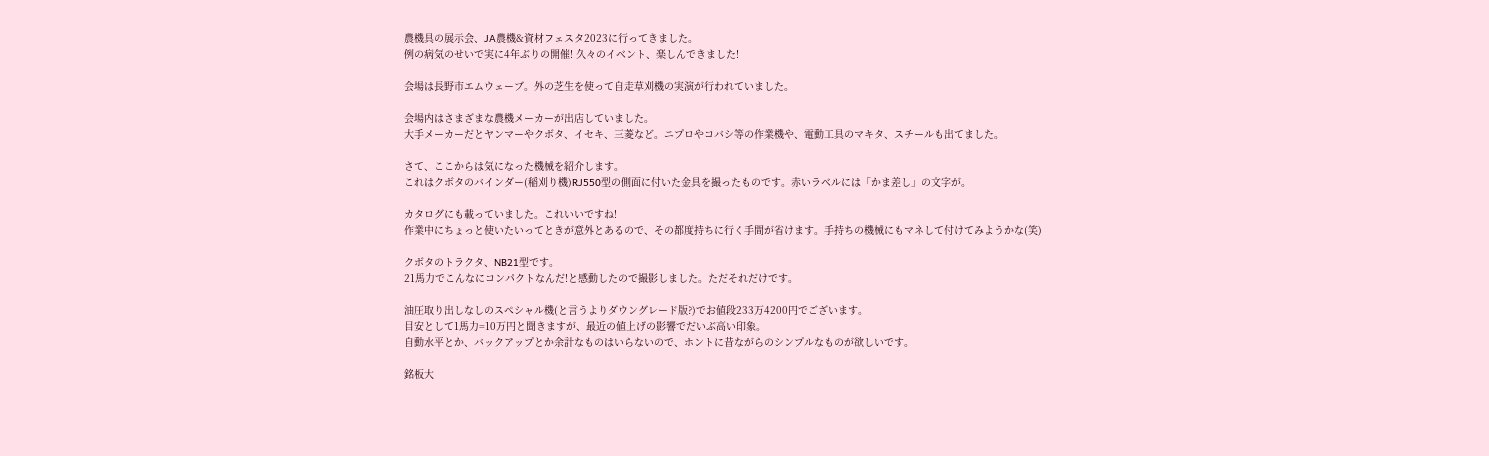農機具の展示会、JA農機&資材フェスタ2023に行ってきました。
例の病気のせいで実に4年ぶりの開催! 久々のイベント、楽しんできました!

会場は長野市エムウェーブ。外の芝生を使って自走草刈機の実演が行われていました。

会場内はさまざまな農機メーカーが出店していました。
大手メーカーだとヤンマーやクボタ、イセキ、三菱など。ニプロやコバシ等の作業機や、電動工具のマキタ、スチールも出てました。

さて、ここからは気になった機械を紹介します。
これはクボタのバインダー(稲刈り機)RJ550型の側面に付いた金具を撮ったものです。赤いラベルには「かま差し」の文字が。

カタログにも載っていました。これいいですね!
作業中にちょっと使いたいってときが意外とあるので、その都度持ちに行く手間が省けます。手持ちの機械にもマネして付けてみようかな(笑)

クボタのトラクタ、NB21型です。
21馬力でこんなにコンパクトなんだ!と感動したので撮影しました。ただそれだけです。

油圧取り出しなしのスペシャル機(と言うよりダウングレード版?)でお値段233万4200円でございます。
目安として1馬力=10万円と聞きますが、最近の値上げの影響でだいぶ高い印象。
自動水平とか、バックアップとか余計なものはいらないので、ホントに昔ながらのシンプルなものが欲しいです。

銘板大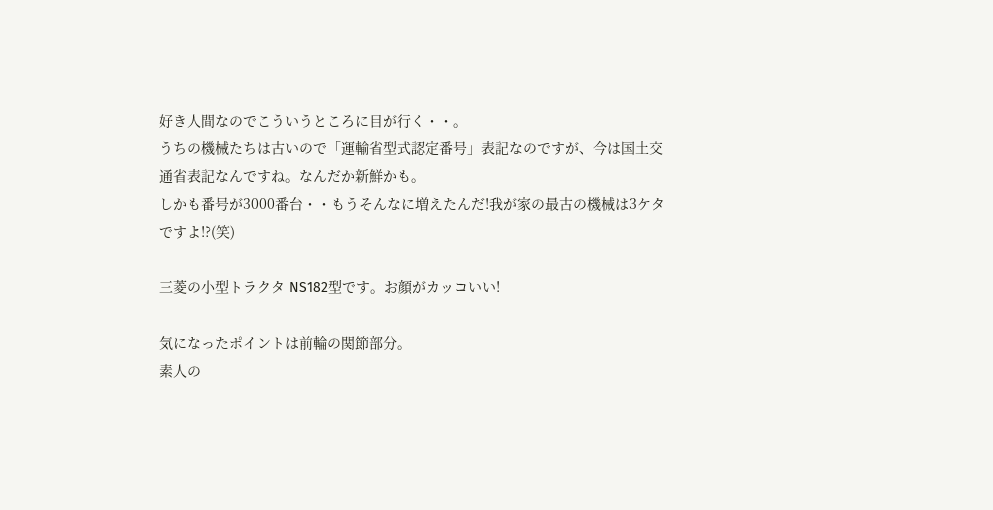好き人間なのでこういうところに目が行く・・。
うちの機械たちは古いので「運輸省型式認定番号」表記なのですが、今は国土交通省表記なんですね。なんだか新鮮かも。
しかも番号が3000番台・・もうそんなに増えたんだ!我が家の最古の機械は3ケタですよ!?(笑)

三菱の小型トラクタ NS182型です。お顔がカッコいい!

気になったポイントは前輪の関節部分。
素人の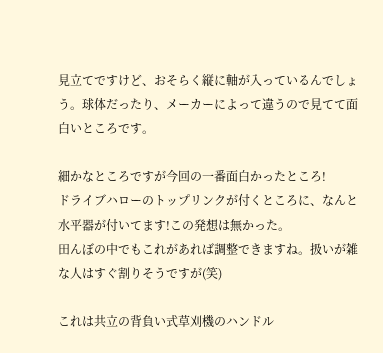見立てですけど、おそらく縦に軸が入っているんでしょう。球体だったり、メーカーによって違うので見てて面白いところです。

細かなところですが今回の一番面白かったところ!
ドライブハローのトップリンクが付くところに、なんと水平器が付いてます!この発想は無かった。
田んぼの中でもこれがあれば調整できますね。扱いが雑な人はすぐ割りそうですが(笑)

これは共立の背負い式草刈機のハンドル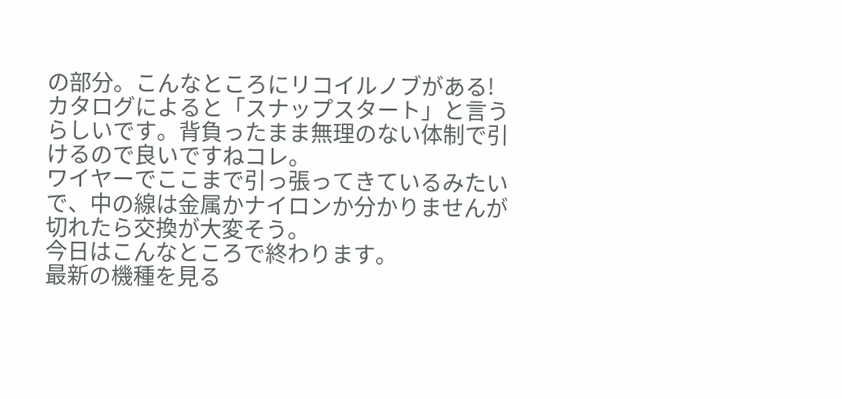の部分。こんなところにリコイルノブがある!
カタログによると「スナップスタート」と言うらしいです。背負ったまま無理のない体制で引けるので良いですねコレ。
ワイヤーでここまで引っ張ってきているみたいで、中の線は金属かナイロンか分かりませんが切れたら交換が大変そう。
今日はこんなところで終わります。
最新の機種を見る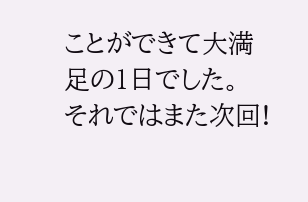ことができて大満足の1日でした。
それではまた次回!